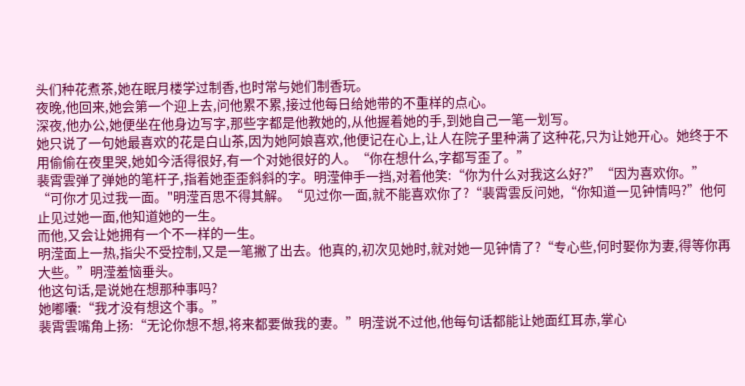头们种花煮茶,她在眠月楼学过制香,也时常与她们制香玩。
夜晚,他回来,她会第一个迎上去,问他累不累,接过他每日给她带的不重样的点心。
深夜,他办公,她便坐在他身边写字,那些字都是他教她的,从他握着她的手,到她自己一笔一划写。
她只说了一句她最喜欢的花是白山茶,因为她阿娘喜欢,他便记在心上,让人在院子里种满了这种花,只为让她开心。她终于不用偷偷在夜里哭,她如今活得很好,有一个对她很好的人。“你在想什么,字都写歪了。”
裴霄雲弹了弹她的笔杆子,指着她歪歪斜斜的字。明滢伸手一挡,对着他笑:“你为什么对我这么好?”“因为喜欢你。”
“可你才见过我一面。"明滢百思不得其解。“见过你一面,就不能喜欢你了?“裴霄雲反问她,“你知道一见钟情吗?”他何止见过她一面,他知道她的一生。
而他,又会让她拥有一个不一样的一生。
明滢面上一热,指尖不受控制,又是一笔撇了出去。他真的,初次见她时,就对她一见钟情了?“专心些,何时娶你为妻,得等你再大些。”明滢羞恼垂头。
他这句话,是说她在想那种事吗?
她嘟囔:“我才没有想这个事。”
裴霄雲嘴角上扬:“无论你想不想,将来都要做我的妻。”明滢说不过他,他每句话都能让她面红耳赤,掌心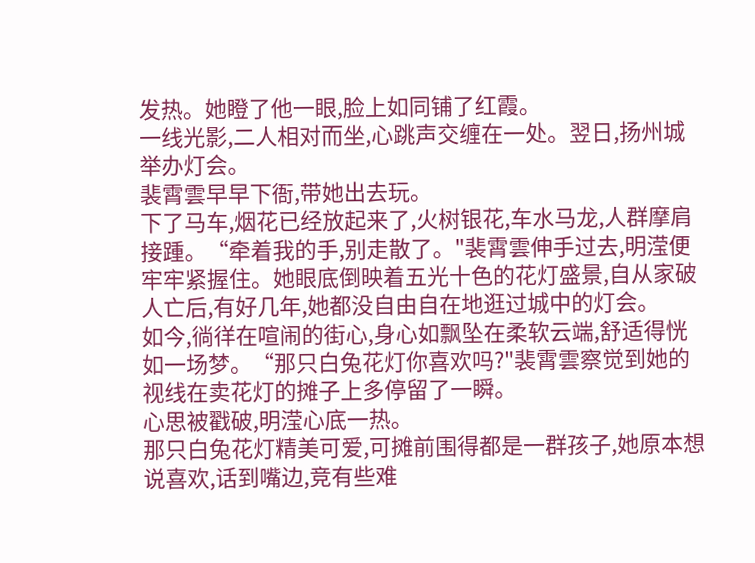发热。她瞪了他一眼,脸上如同铺了红霞。
一线光影,二人相对而坐,心跳声交缠在一处。翌日,扬州城举办灯会。
裴霄雲早早下衙,带她出去玩。
下了马车,烟花已经放起来了,火树银花,车水马龙,人群摩肩接踵。“牵着我的手,别走散了。"裴霄雲伸手过去,明滢便牢牢紧握住。她眼底倒映着五光十色的花灯盛景,自从家破人亡后,有好几年,她都没自由自在地逛过城中的灯会。
如今,徜徉在喧闹的街心,身心如飘坠在柔软云端,舒适得恍如一场梦。“那只白兔花灯你喜欢吗?"裴霄雲察觉到她的视线在卖花灯的摊子上多停留了一瞬。
心思被戳破,明滢心底一热。
那只白兔花灯精美可爱,可摊前围得都是一群孩子,她原本想说喜欢,话到嘴边,竞有些难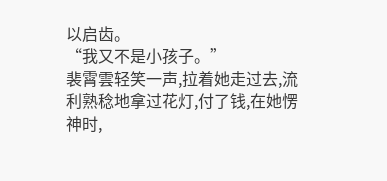以启齿。
“我又不是小孩子。”
裴霄雲轻笑一声,拉着她走过去,流利熟稔地拿过花灯,付了钱,在她愣神时,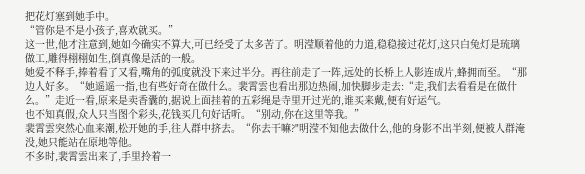把花灯塞到她手中。
“管你是不是小孩子,喜欢就买。”
这一世,他才注意到,她如今确实不算大,可已经受了太多苦了。明滢顺着他的力道,稳稳接过花灯,这只白兔灯是琉璃做工,雕得栩栩如生,倒真像是活的一般。
她爱不释手,捧着看了又看,嘴角的弧度就没下来过半分。再往前走了一阵,远处的长桥上人影连成片,蜂拥而至。“那边人好多。“她遥遥一指,也有些好奇在做什么。裴霄雲也看出那边热闹,加快脚步走去:“走,我们去看看是在做什么。”走近一看,原来是卖香囊的,据说上面挂着的五彩绳是寺里开过光的,谁买来戴,便有好运气。
也不知真假,众人只当图个彩头,花钱买几句好话听。“别动,你在这里等我。”
裴霄雲突然心血来潮,松开她的手,往人群中挤去。“你去干嘛?"明滢不知他去做什么,他的身影不出半刻,便被人群淹没,她只能站在原地等他。
不多时,裴霄雲出来了,手里拎着一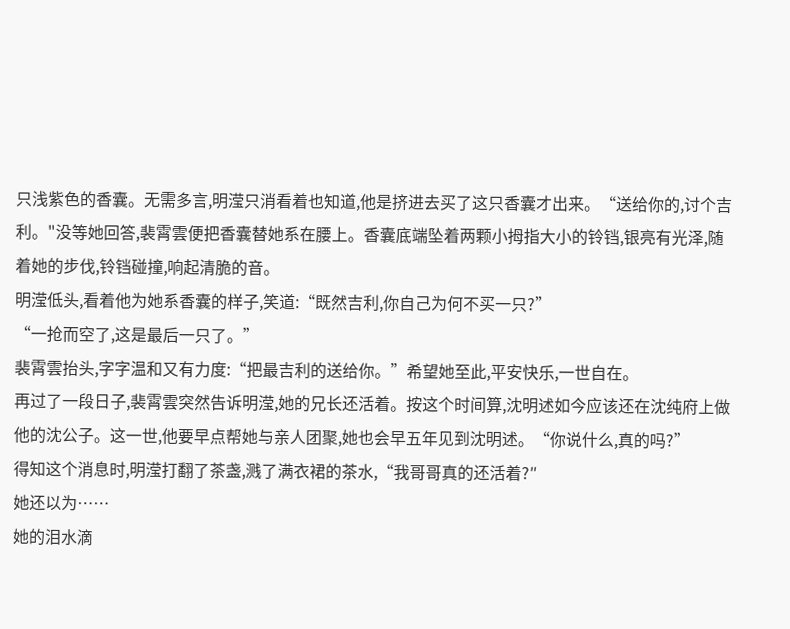只浅紫色的香囊。无需多言,明滢只消看着也知道,他是挤进去买了这只香囊才出来。“送给你的,讨个吉利。"没等她回答,裴霄雲便把香囊替她系在腰上。香囊底端坠着两颗小拇指大小的铃铛,银亮有光泽,随着她的步伐,铃铛碰撞,响起清脆的音。
明滢低头,看着他为她系香囊的样子,笑道:“既然吉利,你自己为何不买一只?”
“一抢而空了,这是最后一只了。”
裴霄雲抬头,字字温和又有力度:“把最吉利的送给你。”希望她至此,平安快乐,一世自在。
再过了一段日子,裴霄雲突然告诉明滢,她的兄长还活着。按这个时间算,沈明述如今应该还在沈纯府上做他的沈公子。这一世,他要早点帮她与亲人团聚,她也会早五年见到沈明述。“你说什么,真的吗?”
得知这个消息时,明滢打翻了茶盏,溅了满衣裙的茶水,“我哥哥真的还活着?″
她还以为……
她的泪水滴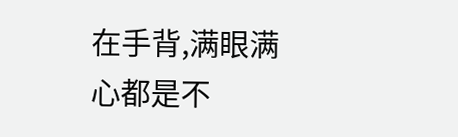在手背,满眼满心都是不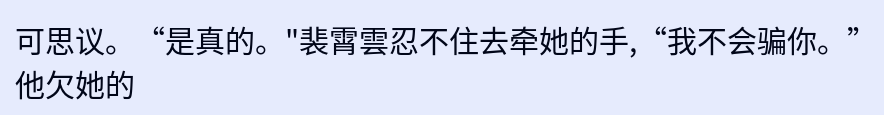可思议。“是真的。"裴霄雲忍不住去牵她的手,“我不会骗你。”他欠她的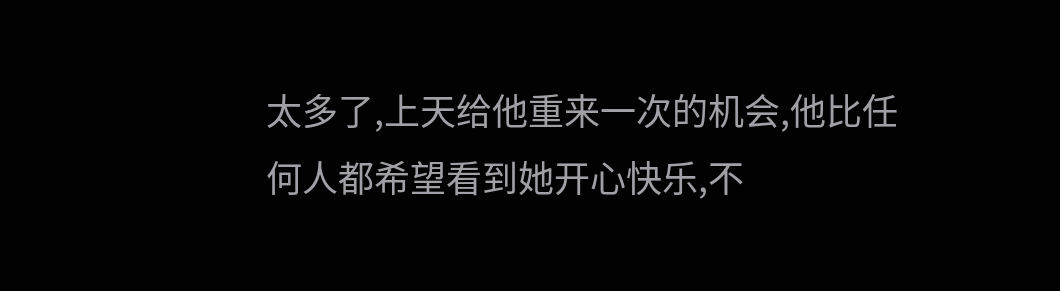太多了,上天给他重来一次的机会,他比任何人都希望看到她开心快乐,不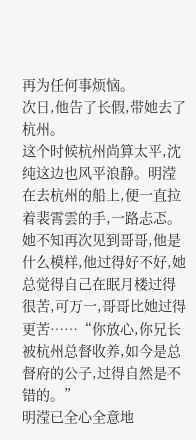再为任何事烦恼。
次日,他告了长假,带她去了杭州。
这个时候杭州尚算太平,沈纯这边也风平浪静。明滢在去杭州的船上,便一直拉着裴霄雲的手,一路忐忑。她不知再次见到哥哥,他是什么模样,他过得好不好,她总觉得自己在眠月楼过得很苦,可万一,哥哥比她过得更苦……“你放心,你兄长被杭州总督收养,如今是总督府的公子,过得自然是不错的。”
明滢已全心全意地